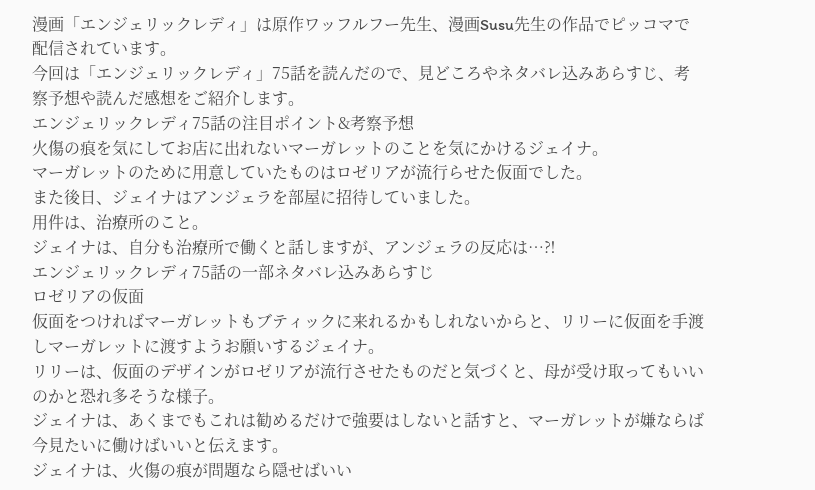漫画「エンジェリックレディ」は原作ワッフルフー先生、漫画Susu先生の作品でピッコマで配信されています。
今回は「エンジェリックレディ」75話を読んだので、見どころやネタバレ込みあらすじ、考察予想や読んだ感想をご紹介します。
エンジェリックレディ75話の注目ポイント&考察予想
火傷の痕を気にしてお店に出れないマーガレットのことを気にかけるジェイナ。
マーガレットのために用意していたものはロゼリアが流行らせた仮面でした。
また後日、ジェイナはアンジェラを部屋に招待していました。
用件は、治療所のこと。
ジェイナは、自分も治療所で働くと話しますが、アンジェラの反応は…⁈
エンジェリックレディ75話の一部ネタバレ込みあらすじ
ロゼリアの仮面
仮面をつければマーガレットもブティックに来れるかもしれないからと、リリーに仮面を手渡しマーガレットに渡すようお願いするジェイナ。
リリーは、仮面のデザインがロゼリアが流行させたものだと気づくと、母が受け取ってもいいのかと恐れ多そうな様子。
ジェイナは、あくまでもこれは勧めるだけで強要はしないと話すと、マーガレットが嫌ならば今見たいに働けばいいと伝えます。
ジェイナは、火傷の痕が問題なら隠せばいい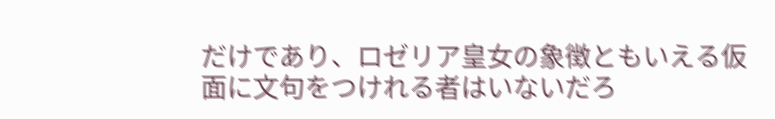だけであり、ロゼリア皇女の象徴ともいえる仮面に文句をつけれる者はいないだろ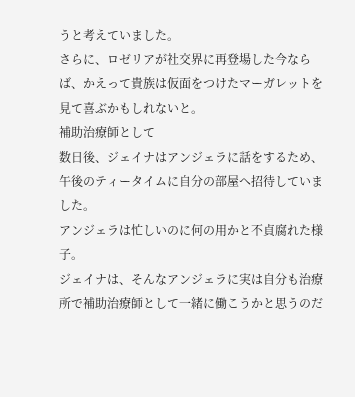うと考えていました。
さらに、ロゼリアが社交界に再登場した今ならば、かえって貴族は仮面をつけたマーガレットを見て喜ぶかもしれないと。
補助治療師として
数日後、ジェイナはアンジェラに話をするため、午後のティータイムに自分の部屋へ招待していました。
アンジェラは忙しいのに何の用かと不貞腐れた様子。
ジェイナは、そんなアンジェラに実は自分も治療所で補助治療師として一緒に働こうかと思うのだ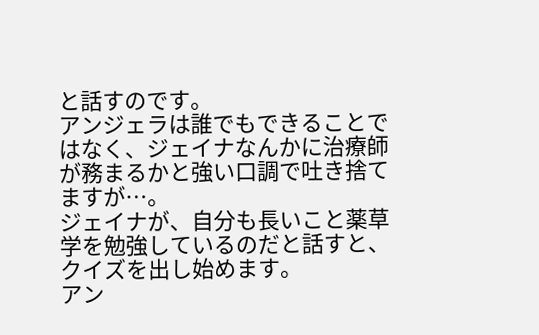と話すのです。
アンジェラは誰でもできることではなく、ジェイナなんかに治療師が務まるかと強い口調で吐き捨てますが…。
ジェイナが、自分も長いこと薬草学を勉強しているのだと話すと、クイズを出し始めます。
アン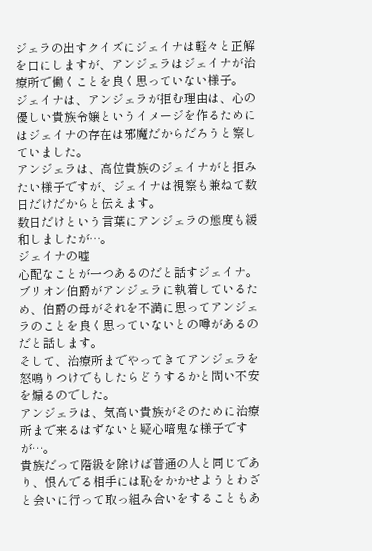ジェラの出すクイズにジェイナは軽々と正解を口にしますが、アンジェラはジェイナが治療所で働くことを良く思っていない様子。
ジェイナは、アンジェラが拒む理由は、心の優しい貴族令嬢というイメージを作るためにはジェイナの存在は邪魔だからだろうと察していました。
アンジェラは、高位貴族のジェイナがと拒みたい様子ですが、ジェイナは視察も兼ねて数日だけだからと伝えます。
数日だけという言葉にアンジェラの態度も緩和しましたが…。
ジェイナの嘘
心配なことが一つあるのだと話すジェイナ。
ブリオン伯爵がアンジェラに執着しているため、伯爵の母がそれを不満に思ってアンジェラのことを良く思っていないとの噂があるのだと話します。
そして、治療所までやってきてアンジェラを怒鳴りつけでもしたらどうするかと問い不安を煽るのでした。
アンジェラは、気高い貴族がそのために治療所まで来るはずないと疑心暗鬼な様子ですが…。
貴族だって階級を除けば普通の人と同じであり、恨んでる相手には恥をかかせようとわざと会いに行って取っ組み合いをすることもあ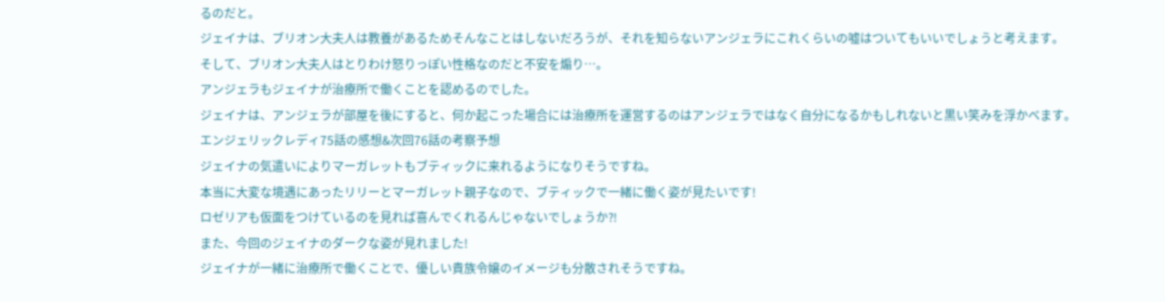るのだと。
ジェイナは、ブリオン大夫人は教養があるためそんなことはしないだろうが、それを知らないアンジェラにこれくらいの嘘はついてもいいでしょうと考えます。
そして、ブリオン大夫人はとりわけ怒りっぽい性格なのだと不安を煽り…。
アンジェラもジェイナが治療所で働くことを認めるのでした。
ジェイナは、アンジェラが部屋を後にすると、何か起こった場合には治療所を運営するのはアンジェラではなく自分になるかもしれないと黒い笑みを浮かべます。
エンジェリックレディ75話の感想&次回76話の考察予想
ジェイナの気遣いによりマーガレットもブティックに来れるようになりそうですね。
本当に大変な境遇にあったリリーとマーガレット親子なので、ブティックで一緒に働く姿が見たいです!
ロゼリアも仮面をつけているのを見れば喜んでくれるんじゃないでしょうか⁈
また、今回のジェイナのダークな姿が見れました!
ジェイナが一緒に治療所で働くことで、優しい貴族令嬢のイメージも分散されそうですね。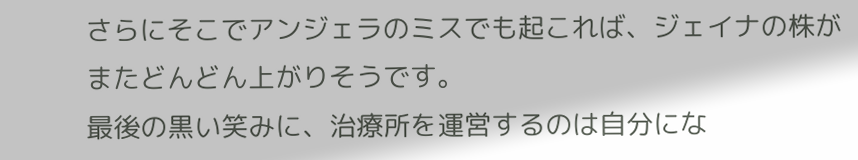さらにそこでアンジェラのミスでも起これば、ジェイナの株がまたどんどん上がりそうです。
最後の黒い笑みに、治療所を運営するのは自分にな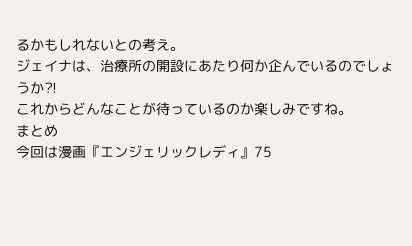るかもしれないとの考え。
ジェイナは、治療所の開設にあたり何か企んでいるのでしょうか⁈
これからどんなことが待っているのか楽しみですね。
まとめ
今回は漫画『エンジェリックレディ』75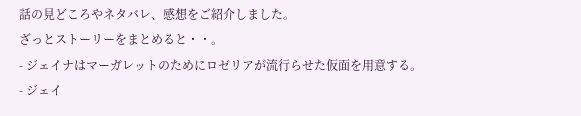話の見どころやネタバレ、感想をご紹介しました。
ざっとストーリーをまとめると・・。
- ジェイナはマーガレットのためにロゼリアが流行らせた仮面を用意する。
- ジェイ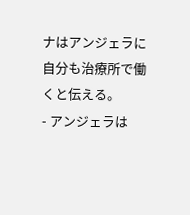ナはアンジェラに自分も治療所で働くと伝える。
- アンジェラは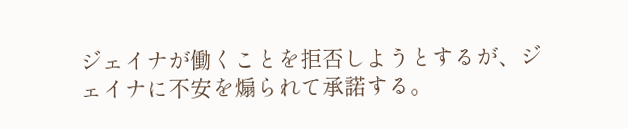ジェイナが働くことを拒否しようとするが、ジェイナに不安を煽られて承諾する。